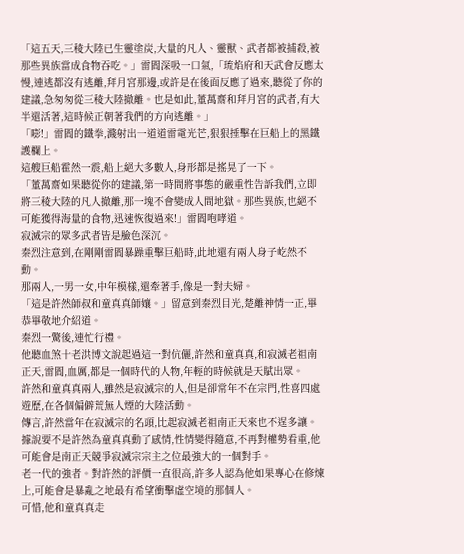「這五天,三稜大陸已生靈塗炭,大量的凡人、靈獸、武者都被捕殺,被那些異族當成食物吞吃。」雷閻深吸一口氣,「琉焰府和天武會反應太慢,連逃都沒有逃離,拜月宮那邊,或許是在後面反應了過來,聽從了你的建議,急匆匆從三稜大陸撤離。也是如此,董萬齋和拜月宮的武者,有大半還活著,這時候正朝著我們的方向逃離。」
「嘭!」雷閻的鐵拳,濺射出一道道雷電光芒,狠狠捶擊在巨船上的黑鐵護欄上。
這艘巨船霍然一震,船上絕大多數人,身形都是搖晃了一下。
「董萬齋如果聽從你的建議,第一時間將事態的嚴重性告訴我們,立即將三稜大陸的凡人撤離,那一塊不會變成人間地獄。那些異族,也絕不可能獲得海量的食物,迅速恢復過來!」雷閻咆哮道。
寂滅宗的眾多武者皆是臉色深沉。
秦烈注意到,在剛剛雷閻暴躁重擊巨船時,此地還有兩人身子屹然不動。
那兩人,一男一女,中年模樣,還牽著手,像是一對夫婦。
「這是許然師叔和童真真師孃。」留意到秦烈目光,楚離神情一正,畢恭畢敬地介紹道。
秦烈一驚後,連忙行禮。
他聽血煞十老洪博文說起過這一對伉儷,許然和童真真,和寂滅老祖南正天,雷閻,血厲,都是一個時代的人物,年輕的時候就是天賦出眾。
許然和童真真兩人,雖然是寂滅宗的人,但是卻常年不在宗門,性喜四處遊歷,在各個偏僻荒無人煙的大陸活動。
傳言,許然當年在寂滅宗的名頭,比起寂滅老祖南正天來也不逞多讓。
據說要不是許然為童真真動了感情,性情變得隨意,不再對權勢看重,他可能會是南正天競爭寂滅宗宗主之位最強大的一個對手。
老一代的強者。對許然的評價一直很高,許多人認為他如果專心在修煉上,可能會是暴亂之地最有希望衝擊虛空境的那個人。
可惜,他和童真真走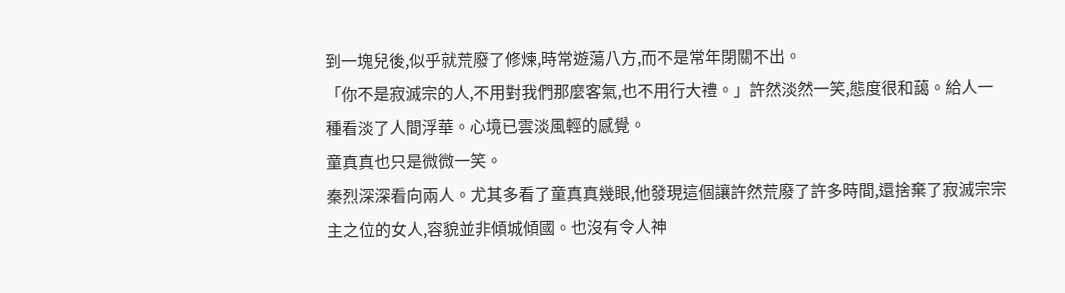到一塊兒後,似乎就荒廢了修煉,時常遊蕩八方,而不是常年閉關不出。
「你不是寂滅宗的人,不用對我們那麼客氣,也不用行大禮。」許然淡然一笑,態度很和藹。給人一種看淡了人間浮華。心境已雲淡風輕的感覺。
童真真也只是微微一笑。
秦烈深深看向兩人。尤其多看了童真真幾眼,他發現這個讓許然荒廢了許多時間,還捨棄了寂滅宗宗主之位的女人,容貌並非傾城傾國。也沒有令人神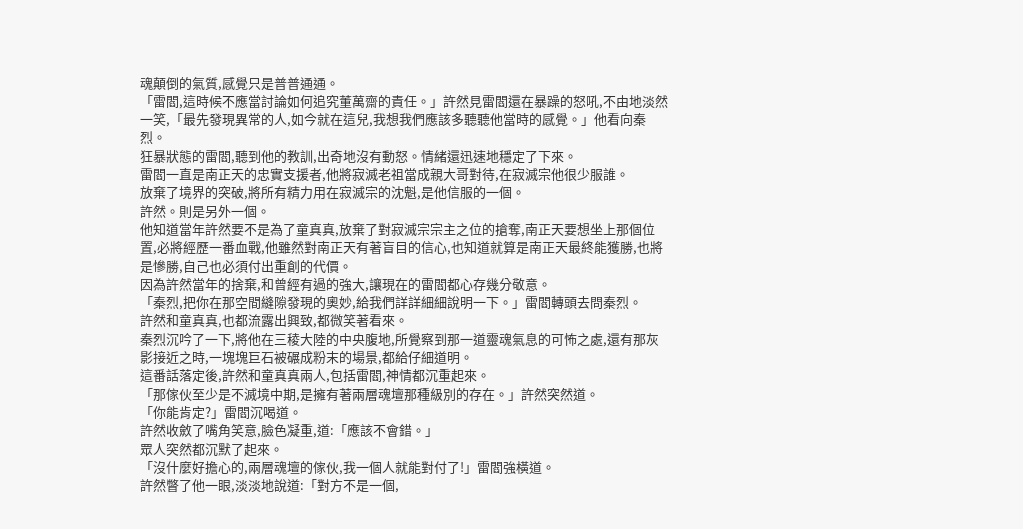魂顛倒的氣質,感覺只是普普通通。
「雷閻,這時候不應當討論如何追究董萬齋的責任。」許然見雷閻還在暴躁的怒吼,不由地淡然一笑,「最先發現異常的人,如今就在這兒,我想我們應該多聽聽他當時的感覺。」他看向秦烈。
狂暴狀態的雷閻,聽到他的教訓,出奇地沒有動怒。情緒還迅速地穩定了下來。
雷閻一直是南正天的忠實支援者,他將寂滅老祖當成親大哥對待,在寂滅宗他很少服誰。
放棄了境界的突破,將所有精力用在寂滅宗的沈魁,是他信服的一個。
許然。則是另外一個。
他知道當年許然要不是為了童真真,放棄了對寂滅宗宗主之位的搶奪,南正天要想坐上那個位置,必將經歷一番血戰,他雖然對南正天有著盲目的信心,也知道就算是南正天最終能獲勝,也將是慘勝,自己也必須付出重創的代價。
因為許然當年的捨棄,和曾經有過的強大,讓現在的雷閻都心存幾分敬意。
「秦烈,把你在那空間縫隙發現的奧妙,給我們詳詳細細說明一下。」雷閻轉頭去問秦烈。
許然和童真真,也都流露出興致,都微笑著看來。
秦烈沉吟了一下,將他在三稜大陸的中央腹地,所覺察到那一道靈魂氣息的可怖之處,還有那灰影接近之時,一塊塊巨石被碾成粉末的場景,都給仔細道明。
這番話落定後,許然和童真真兩人,包括雷閻,神情都沉重起來。
「那傢伙至少是不滅境中期,是擁有著兩層魂壇那種級別的存在。」許然突然道。
「你能肯定?」雷閻沉喝道。
許然收斂了嘴角笑意,臉色凝重,道:「應該不會錯。」
眾人突然都沉默了起來。
「沒什麼好擔心的,兩層魂壇的傢伙,我一個人就能對付了!」雷閻強橫道。
許然瞥了他一眼,淡淡地說道:「對方不是一個,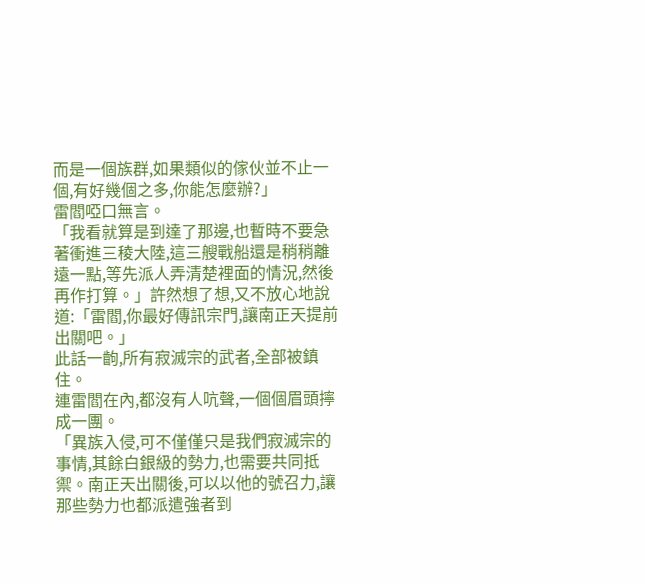而是一個族群,如果類似的傢伙並不止一個,有好幾個之多,你能怎麼辦?」
雷閻啞口無言。
「我看就算是到達了那邊,也暫時不要急著衝進三稜大陸,這三艘戰船還是稍稍離遠一點,等先派人弄清楚裡面的情況,然後再作打算。」許然想了想,又不放心地說道:「雷閻,你最好傳訊宗門,讓南正天提前出關吧。」
此話一齣,所有寂滅宗的武者,全部被鎮住。
連雷閻在內,都沒有人吭聲,一個個眉頭擰成一團。
「異族入侵,可不僅僅只是我們寂滅宗的事情,其餘白銀級的勢力,也需要共同抵禦。南正天出關後,可以以他的號召力,讓那些勢力也都派遣強者到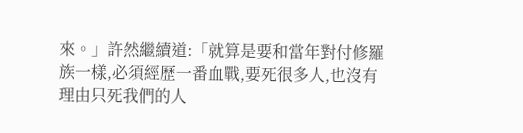來。」許然繼續道:「就算是要和當年對付修羅族一樣,必須經歷一番血戰,要死很多人,也沒有理由只死我們的人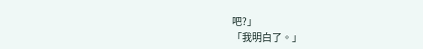吧?」
「我明白了。」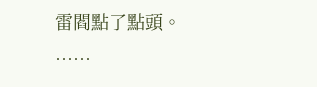雷閻點了點頭。
……